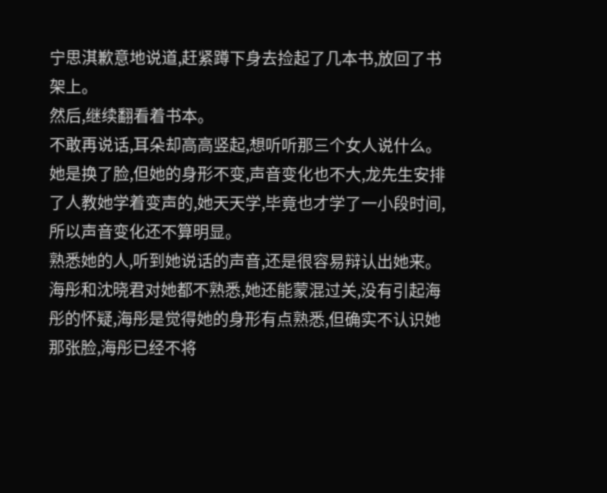宁思淇歉意地说道,赶紧蹲下身去捡起了几本书,放回了书架上。
然后,继续翻看着书本。
不敢再说话,耳朵却高高竖起,想听听那三个女人说什么。
她是换了脸,但她的身形不变,声音变化也不大,龙先生安排了人教她学着变声的,她天天学,毕竟也才学了一小段时间,所以声音变化还不算明显。
熟悉她的人,听到她说话的声音,还是很容易辩认出她来。
海彤和沈晓君对她都不熟悉,她还能蒙混过关,没有引起海彤的怀疑,海彤是觉得她的身形有点熟悉,但确实不认识她那张脸,海彤已经不将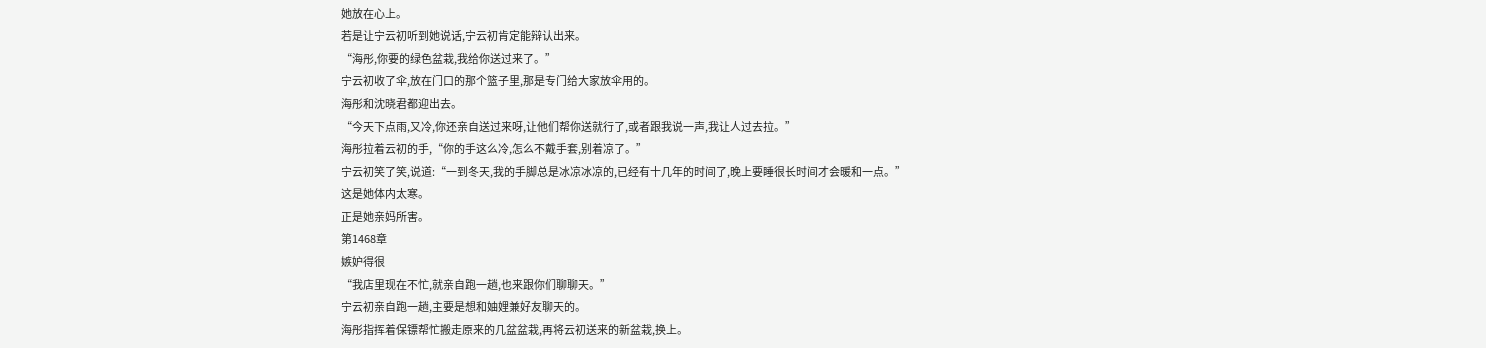她放在心上。
若是让宁云初听到她说话,宁云初肯定能辩认出来。
“海彤,你要的绿色盆栽,我给你送过来了。”
宁云初收了伞,放在门口的那个篮子里,那是专门给大家放伞用的。
海彤和沈晓君都迎出去。
“今天下点雨,又冷,你还亲自送过来呀,让他们帮你送就行了,或者跟我说一声,我让人过去拉。”
海彤拉着云初的手,“你的手这么冷,怎么不戴手套,别着凉了。”
宁云初笑了笑,说道:“一到冬天,我的手脚总是冰凉冰凉的,已经有十几年的时间了,晚上要睡很长时间才会暖和一点。”
这是她体内太寒。
正是她亲妈所害。
第1468章
嫉妒得很
“我店里现在不忙,就亲自跑一趟,也来跟你们聊聊天。”
宁云初亲自跑一趟,主要是想和妯娌兼好友聊天的。
海彤指挥着保镖帮忙搬走原来的几盆盆栽,再将云初送来的新盆栽,换上。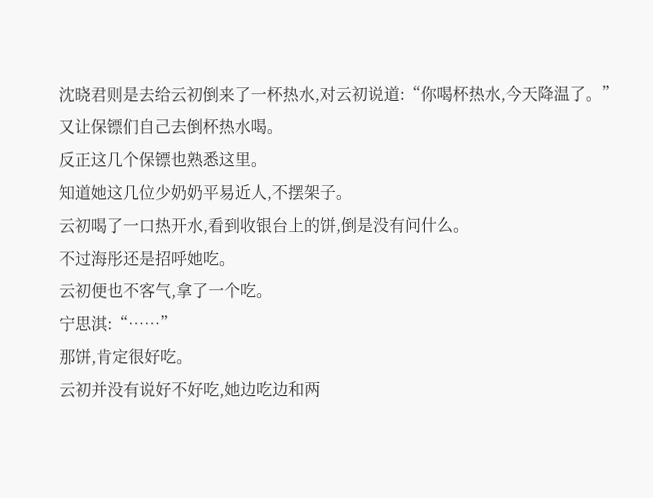沈晓君则是去给云初倒来了一杯热水,对云初说道:“你喝杯热水,今天降温了。”
又让保镖们自己去倒杯热水喝。
反正这几个保镖也熟悉这里。
知道她这几位少奶奶平易近人,不摆架子。
云初喝了一口热开水,看到收银台上的饼,倒是没有问什么。
不过海彤还是招呼她吃。
云初便也不客气,拿了一个吃。
宁思淇:“……”
那饼,肯定很好吃。
云初并没有说好不好吃,她边吃边和两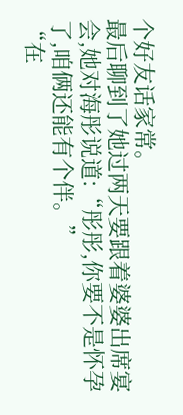个好友话家常。
最后聊到了她过两天要跟着婆婆出席宴会,她对海彤说道:“彤彤,你要不是怀孕了,咱俩还能有个伴。”
“在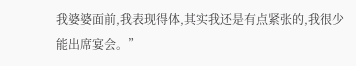我婆婆面前,我表现得体,其实我还是有点紧张的,我很少能出席宴会。”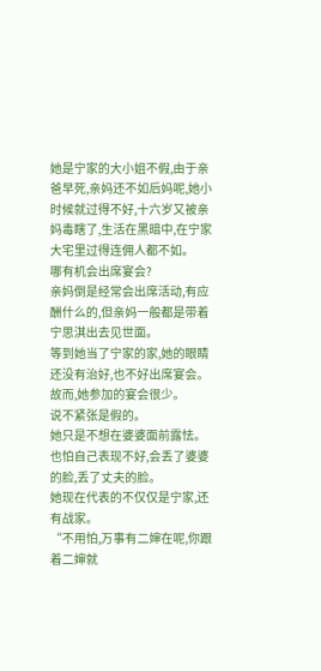她是宁家的大小姐不假,由于亲爸早死,亲妈还不如后妈呢,她小时候就过得不好,十六岁又被亲妈毒瞎了,生活在黑暗中,在宁家大宅里过得连佣人都不如。
哪有机会出席宴会?
亲妈倒是经常会出席活动,有应酬什么的,但亲妈一般都是带着宁思淇出去见世面。
等到她当了宁家的家,她的眼睛还没有治好,也不好出席宴会。
故而,她参加的宴会很少。
说不紧张是假的。
她只是不想在婆婆面前露怯。
也怕自己表现不好,会丢了婆婆的脸,丢了丈夫的脸。
她现在代表的不仅仅是宁家,还有战家。
“不用怕,万事有二婶在呢,你跟着二婶就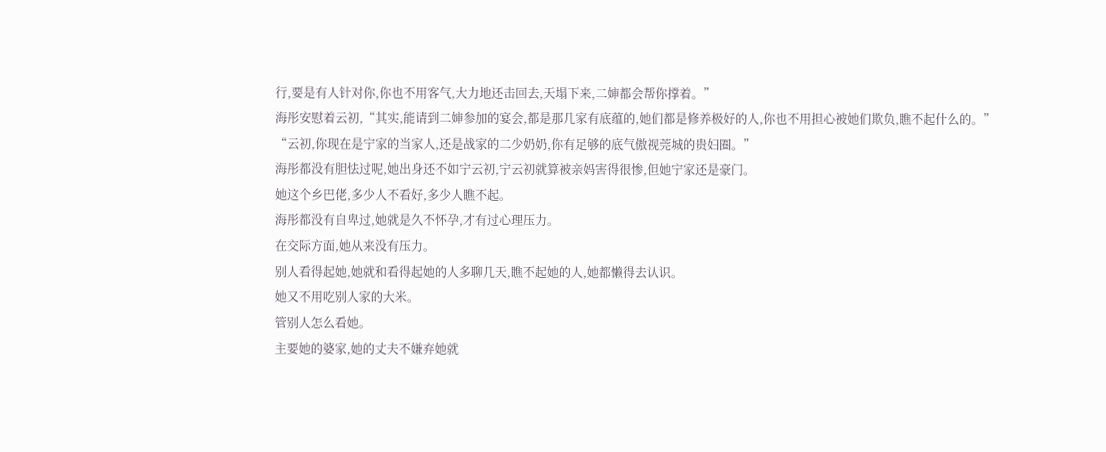行,要是有人针对你,你也不用客气,大力地还击回去,天塌下来,二婶都会帮你撑着。”
海彤安慰着云初,“其实,能请到二婶参加的宴会,都是那几家有底蕴的,她们都是修养极好的人,你也不用担心被她们欺负,瞧不起什么的。”
“云初,你现在是宁家的当家人,还是战家的二少奶奶,你有足够的底气傲视莞城的贵妇圈。”
海彤都没有胆怯过呢,她出身还不如宁云初,宁云初就算被亲妈害得很惨,但她宁家还是豪门。
她这个乡巴佬,多少人不看好,多少人瞧不起。
海彤都没有自卑过,她就是久不怀孕,才有过心理压力。
在交际方面,她从来没有压力。
别人看得起她,她就和看得起她的人多聊几天,瞧不起她的人,她都懒得去认识。
她又不用吃别人家的大米。
管别人怎么看她。
主要她的婆家,她的丈夫不嫌弃她就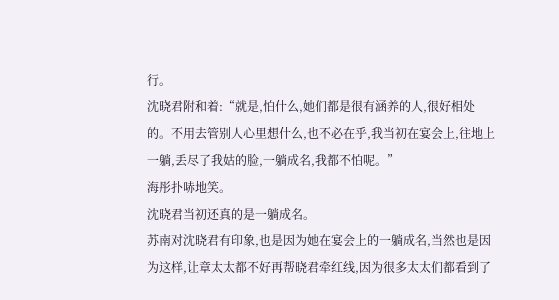行。
沈晓君附和着:“就是,怕什么,她们都是很有涵养的人,很好相处的。不用去管别人心里想什么,也不必在乎,我当初在宴会上,往地上一躺,丢尽了我姑的脸,一躺成名,我都不怕呢。”
海彤扑哧地笑。
沈晓君当初还真的是一躺成名。
苏南对沈晓君有印象,也是因为她在宴会上的一躺成名,当然也是因为这样,让章太太都不好再帮晓君牵红线,因为很多太太们都看到了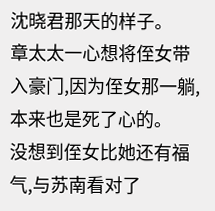沈晓君那天的样子。
章太太一心想将侄女带入豪门,因为侄女那一躺,本来也是死了心的。
没想到侄女比她还有福气,与苏南看对了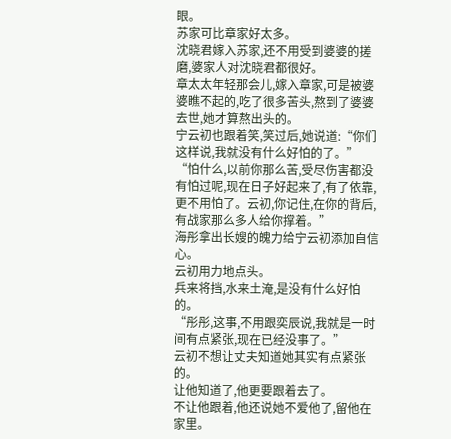眼。
苏家可比章家好太多。
沈晓君嫁入苏家,还不用受到婆婆的搓磨,婆家人对沈晓君都很好。
章太太年轻那会儿,嫁入章家,可是被婆婆瞧不起的,吃了很多苦头,熬到了婆婆去世,她才算熬出头的。
宁云初也跟着笑,笑过后,她说道:“你们这样说,我就没有什么好怕的了。”
“怕什么,以前你那么苦,受尽伤害都没有怕过呢,现在日子好起来了,有了依靠,更不用怕了。云初,你记住,在你的背后,有战家那么多人给你撑着。”
海彤拿出长嫂的魄力给宁云初添加自信心。
云初用力地点头。
兵来将挡,水来土淹,是没有什么好怕的。
“彤彤,这事,不用跟奕辰说,我就是一时间有点紧张,现在已经没事了。”
云初不想让丈夫知道她其实有点紧张的。
让他知道了,他更要跟着去了。
不让他跟着,他还说她不爱他了,留他在家里。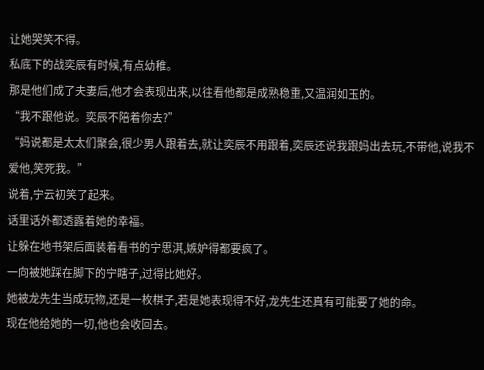让她哭笑不得。
私底下的战奕辰有时候,有点幼稚。
那是他们成了夫妻后,他才会表现出来,以往看他都是成熟稳重,又温润如玉的。
“我不跟他说。奕辰不陪着你去?”
“妈说都是太太们聚会,很少男人跟着去,就让奕辰不用跟着,奕辰还说我跟妈出去玩,不带他,说我不爱他,笑死我。”
说着,宁云初笑了起来。
话里话外都透露着她的幸福。
让躲在地书架后面装着看书的宁思淇,嫉妒得都要疯了。
一向被她踩在脚下的宁瞎子,过得比她好。
她被龙先生当成玩物,还是一枚棋子,若是她表现得不好,龙先生还真有可能要了她的命。
现在他给她的一切,他也会收回去。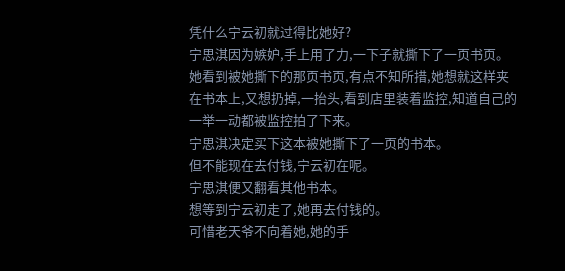凭什么宁云初就过得比她好?
宁思淇因为嫉妒,手上用了力,一下子就撕下了一页书页。
她看到被她撕下的那页书页,有点不知所措,她想就这样夹在书本上,又想扔掉,一抬头,看到店里装着监控,知道自己的一举一动都被监控拍了下来。
宁思淇决定买下这本被她撕下了一页的书本。
但不能现在去付钱,宁云初在呢。
宁思淇便又翻看其他书本。
想等到宁云初走了,她再去付钱的。
可惜老天爷不向着她,她的手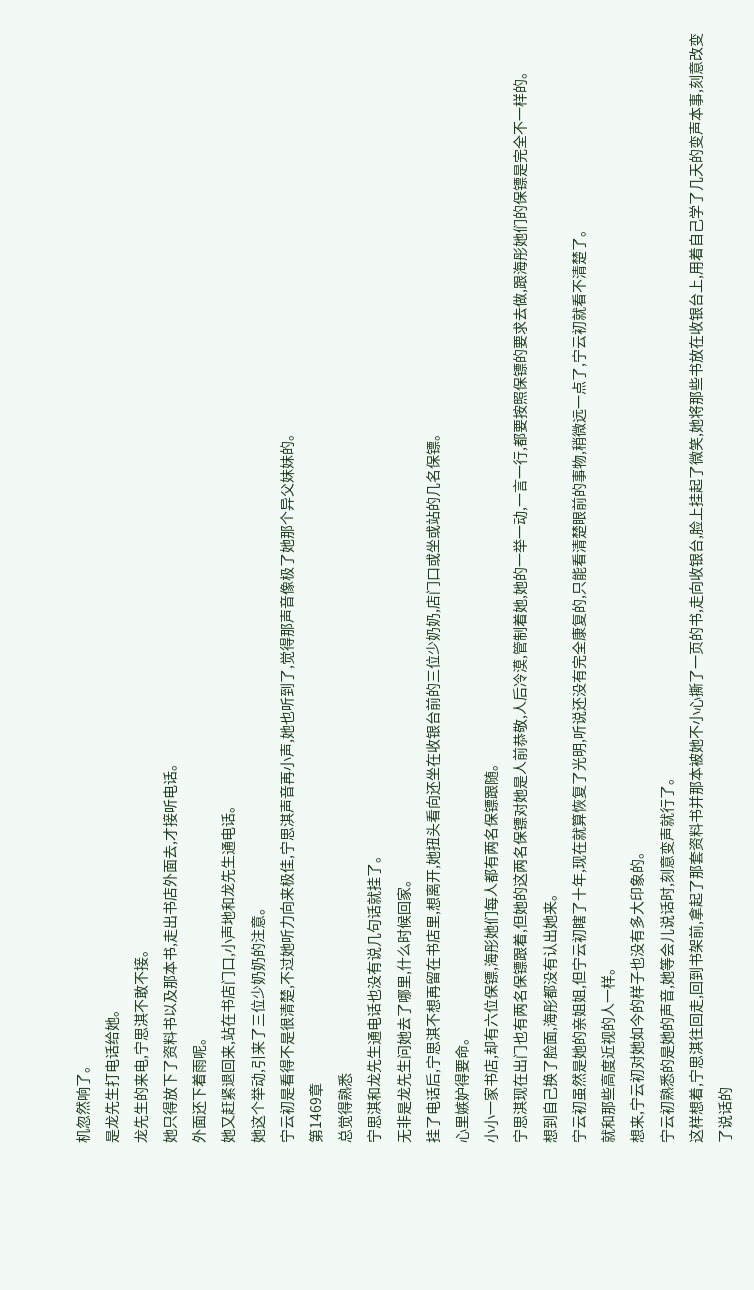机忽然响了。
是龙先生打电话给她。
龙先生的来电,宁思淇不敢不接。
她只得放下了资料书以及那本书,走出书店外面去,才接听电话。
外面还下着雨呢。
她又赶紧退回来,站在书店门口,小声地和龙先生通电话。
她这个举动,引来了三位少奶奶的注意。
宁云初是看得不是很清楚,不过她听力向来极佳,宁思淇声音再小声,她也听到了,觉得那声音像极了她那个异父妹妹的。
第1469章
总觉得熟悉
宁思淇和龙先生通电话也没有说几句话就挂了。
无非是龙先生问她去了哪里,什么时候回家。
挂了电话后,宁思淇不想再留在书店里,想离开,她扭头看向还坐在收银台前的三位少奶奶,店门口或坐或站的几名保镖。
心里嫉妒得要命。
小小一家书店,却有六位保镖,海彤她们每人都有两名保镖跟随。
宁思淇现在出门也有两名保镖跟着,但她的这两名保镖对她是人前恭敬,人后冷漠,管制着她,她的一举一动,一言一行,都要按照保镖的要求去做,跟海彤她们的保镖是完全不一样的。
想到自己换了脸面,海彤都没有认出她来。
宁云初虽然是她的亲姐姐,但宁云初瞎了十年,现在就算恢复了光明,听说还没有完全康复的,只能看清楚眼前的事物,稍微远一点了,宁云初就看不清楚了。
就和那些高度近视的人一样。
想来,宁云初对她如今的样子也没有多大印象的。
宁云初熟悉的是她的声音,她等会儿说话时,刻意变声就行了。
这样想着,宁思淇往回走,回到书架前,拿起了那套资料书并那本被她不小心撕了一页的书,走向收银台,脸上挂起了微笑,她将那些书放在收银台上,用着自己学了几天的变声本事,刻意改变了说话的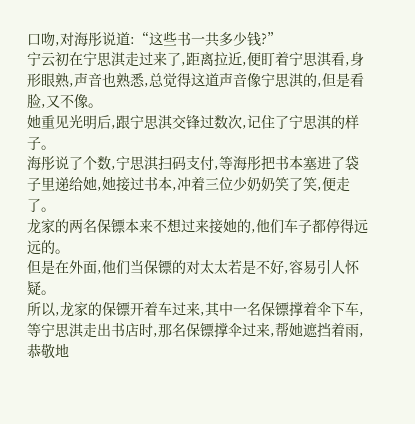口吻,对海彤说道:“这些书一共多少钱?”
宁云初在宁思淇走过来了,距离拉近,便盯着宁思淇看,身形眼熟,声音也熟悉,总觉得这道声音像宁思淇的,但是看脸,又不像。
她重见光明后,跟宁思淇交锋过数次,记住了宁思淇的样子。
海彤说了个数,宁思淇扫码支付,等海彤把书本塞进了袋子里递给她,她接过书本,冲着三位少奶奶笑了笑,便走了。
龙家的两名保镖本来不想过来接她的,他们车子都停得远远的。
但是在外面,他们当保镖的对太太若是不好,容易引人怀疑。
所以,龙家的保镖开着车过来,其中一名保镖撑着伞下车,等宁思淇走出书店时,那名保镖撑伞过来,帮她遮挡着雨,恭敬地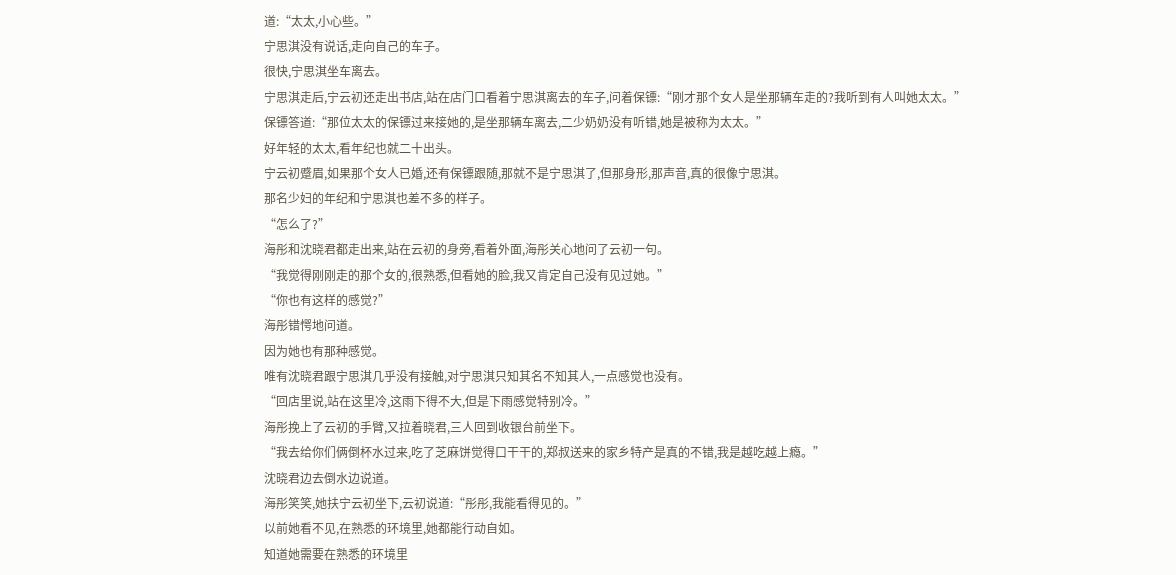道:“太太,小心些。”
宁思淇没有说话,走向自己的车子。
很快,宁思淇坐车离去。
宁思淇走后,宁云初还走出书店,站在店门口看着宁思淇离去的车子,问着保镖:“刚才那个女人是坐那辆车走的?我听到有人叫她太太。”
保镖答道:“那位太太的保镖过来接她的,是坐那辆车离去,二少奶奶没有听错,她是被称为太太。”
好年轻的太太,看年纪也就二十出头。
宁云初蹙眉,如果那个女人已婚,还有保镖跟随,那就不是宁思淇了,但那身形,那声音,真的很像宁思淇。
那名少妇的年纪和宁思淇也差不多的样子。
“怎么了?”
海彤和沈晓君都走出来,站在云初的身旁,看着外面,海彤关心地问了云初一句。
“我觉得刚刚走的那个女的,很熟悉,但看她的脸,我又肯定自己没有见过她。”
“你也有这样的感觉?”
海彤错愕地问道。
因为她也有那种感觉。
唯有沈晓君跟宁思淇几乎没有接触,对宁思淇只知其名不知其人,一点感觉也没有。
“回店里说,站在这里冷,这雨下得不大,但是下雨感觉特别冷。”
海彤挽上了云初的手臂,又拉着晓君,三人回到收银台前坐下。
“我去给你们俩倒杯水过来,吃了芝麻饼觉得口干干的,郑叔送来的家乡特产是真的不错,我是越吃越上瘾。”
沈晓君边去倒水边说道。
海彤笑笑,她扶宁云初坐下,云初说道:“彤彤,我能看得见的。”
以前她看不见,在熟悉的环境里,她都能行动自如。
知道她需要在熟悉的环境里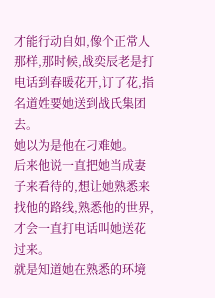才能行动自如,像个正常人那样,那时候,战奕辰老是打电话到春暖花开,订了花,指名道姓要她送到战氏集团去。
她以为是他在刁难她。
后来他说一直把她当成妻子来看待的,想让她熟悉来找他的路线,熟悉他的世界,才会一直打电话叫她送花过来。
就是知道她在熟悉的环境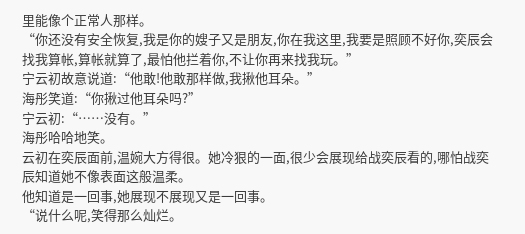里能像个正常人那样。
“你还没有安全恢复,我是你的嫂子又是朋友,你在我这里,我要是照顾不好你,奕辰会找我算帐,算帐就算了,最怕他拦着你,不让你再来找我玩。”
宁云初故意说道:“他敢!他敢那样做,我揪他耳朵。”
海彤笑道:“你揪过他耳朵吗?”
宁云初:“……没有。”
海彤哈哈地笑。
云初在奕辰面前,温婉大方得很。她冷狠的一面,很少会展现给战奕辰看的,哪怕战奕辰知道她不像表面这般温柔。
他知道是一回事,她展现不展现又是一回事。
“说什么呢,笑得那么灿烂。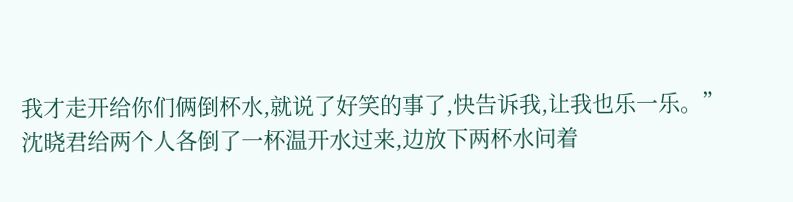我才走开给你们俩倒杯水,就说了好笑的事了,快告诉我,让我也乐一乐。”
沈晓君给两个人各倒了一杯温开水过来,边放下两杯水问着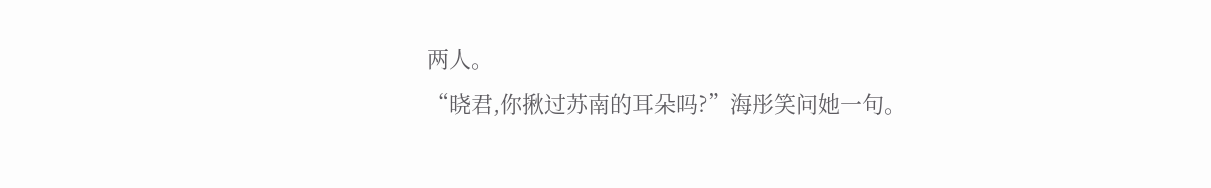两人。
“晓君,你揪过苏南的耳朵吗?”海彤笑问她一句。